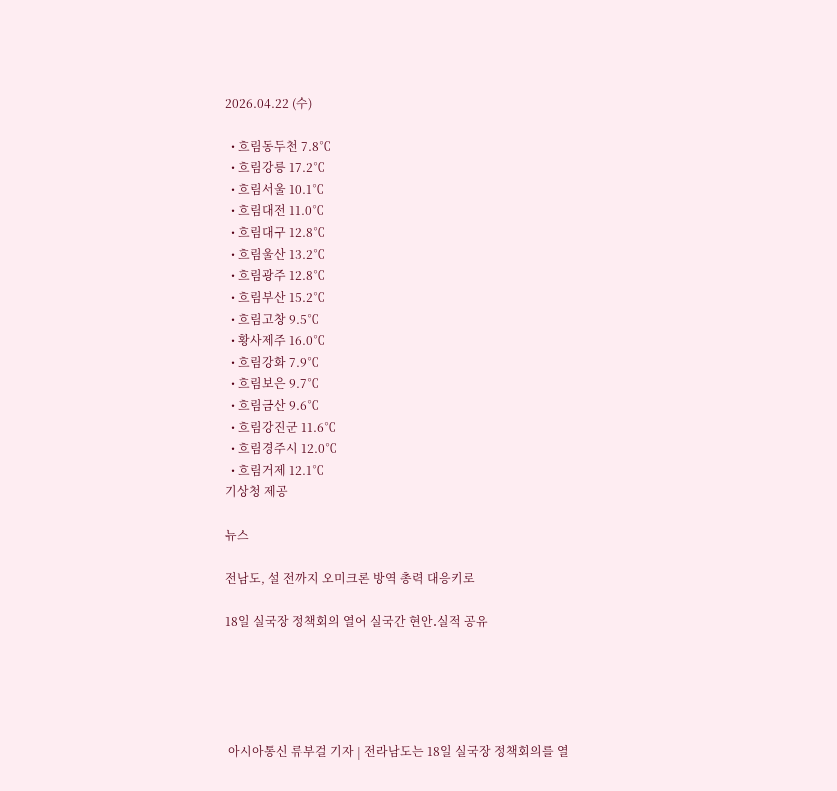2026.04.22 (수)

  • 흐림동두천 7.8℃
  • 흐림강릉 17.2℃
  • 흐림서울 10.1℃
  • 흐림대전 11.0℃
  • 흐림대구 12.8℃
  • 흐림울산 13.2℃
  • 흐림광주 12.8℃
  • 흐림부산 15.2℃
  • 흐림고창 9.5℃
  • 황사제주 16.0℃
  • 흐림강화 7.9℃
  • 흐림보은 9.7℃
  • 흐림금산 9.6℃
  • 흐림강진군 11.6℃
  • 흐림경주시 12.0℃
  • 흐림거제 12.1℃
기상청 제공

뉴스

전남도, 설 전까지 오미크론 방역 총력 대응키로

18일 실국장 정책회의 열어 실국간 현안․실적 공유





 아시아통신 류부걸 기자 | 전라남도는 18일 실국장 정책회의를 열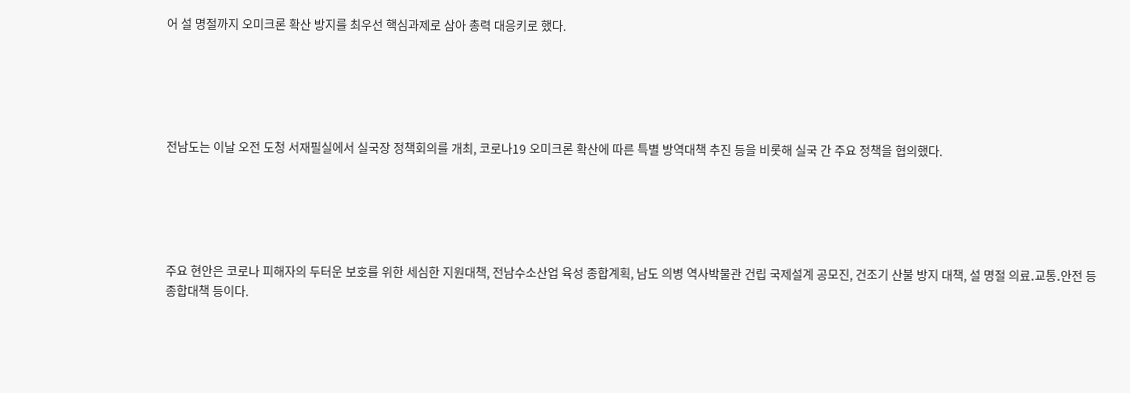어 설 명절까지 오미크론 확산 방지를 최우선 핵심과제로 삼아 총력 대응키로 했다.





전남도는 이날 오전 도청 서재필실에서 실국장 정책회의를 개최, 코로나19 오미크론 확산에 따른 특별 방역대책 추진 등을 비롯해 실국 간 주요 정책을 협의했다.





주요 현안은 코로나 피해자의 두터운 보호를 위한 세심한 지원대책, 전남수소산업 육성 종합계획, 남도 의병 역사박물관 건립 국제설계 공모진, 건조기 산불 방지 대책, 설 명절 의료․교통․안전 등 종합대책 등이다.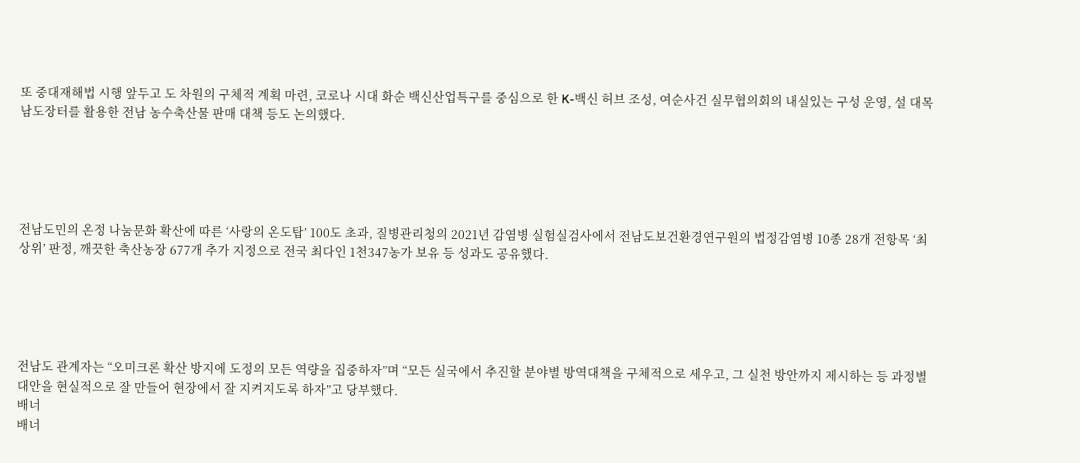또 중대재해법 시행 앞두고 도 차원의 구체적 계획 마련, 코로나 시대 화순 백신산업특구를 중심으로 한 K-백신 허브 조성, 여순사건 실무협의회의 내실있는 구성 운영, 설 대목 남도장터를 활용한 전남 농수축산물 판매 대책 등도 논의했다.





전남도민의 온정 나눔문화 확산에 따른 ‘사랑의 온도탑’ 100도 초과, 질병관리청의 2021년 감염병 실험실검사에서 전남도보건환경연구원의 법정감염병 10종 28개 전항목 ‘최상위’ 판정, 깨끗한 축산농장 677개 추가 지정으로 전국 최다인 1천347농가 보유 등 성과도 공유했다.





전남도 관계자는 “오미크론 확산 방지에 도정의 모든 역량을 집중하자”며 “모든 실국에서 추진할 분야별 방역대책을 구체적으로 세우고, 그 실천 방안까지 제시하는 등 과정별 대안을 현실적으로 잘 만들어 현장에서 잘 지켜지도록 하자”고 당부했다.
배너
배너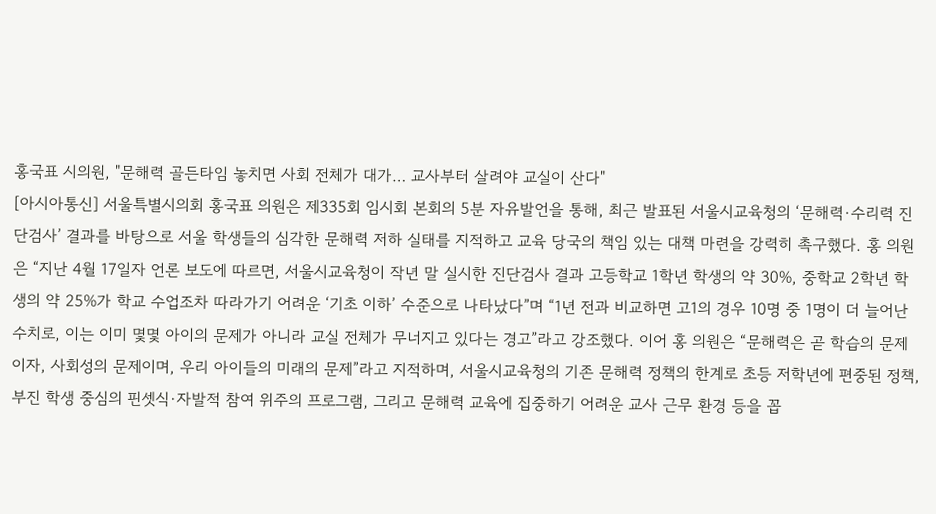홍국표 시의원, "문해력 골든타임 놓치면 사회 전체가 대가… 교사부터 살려야 교실이 산다"
[아시아통신] 서울특별시의회 홍국표 의원은 제335회 임시회 본회의 5분 자유발언을 통해, 최근 발표된 서울시교육청의 ‘문해력·수리력 진단검사’ 결과를 바탕으로 서울 학생들의 심각한 문해력 저하 실태를 지적하고 교육 당국의 책임 있는 대책 마련을 강력히 촉구했다. 홍 의원은 “지난 4월 17일자 언론 보도에 따르면, 서울시교육청이 작년 말 실시한 진단검사 결과 고등학교 1학년 학생의 약 30%, 중학교 2학년 학생의 약 25%가 학교 수업조차 따라가기 어려운 ‘기초 이하’ 수준으로 나타났다”며 “1년 전과 비교하면 고1의 경우 10명 중 1명이 더 늘어난 수치로, 이는 이미 몇몇 아이의 문제가 아니라 교실 전체가 무너지고 있다는 경고”라고 강조했다. 이어 홍 의원은 “문해력은 곧 학습의 문제이자, 사회성의 문제이며, 우리 아이들의 미래의 문제”라고 지적하며, 서울시교육청의 기존 문해력 정책의 한계로 초등 저학년에 편중된 정책, 부진 학생 중심의 핀셋식·자발적 참여 위주의 프로그램, 그리고 문해력 교육에 집중하기 어려운 교사 근무 환경 등을 꼽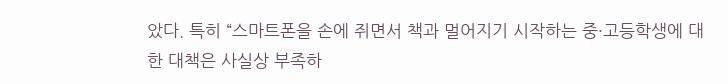았다. 특히 “스마트폰을 손에 쥐면서 책과 멀어지기 시작하는 중·고등학생에 대한 대책은 사실상 부족하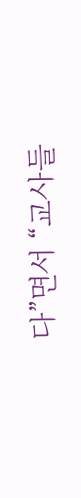다”면서 “교사들